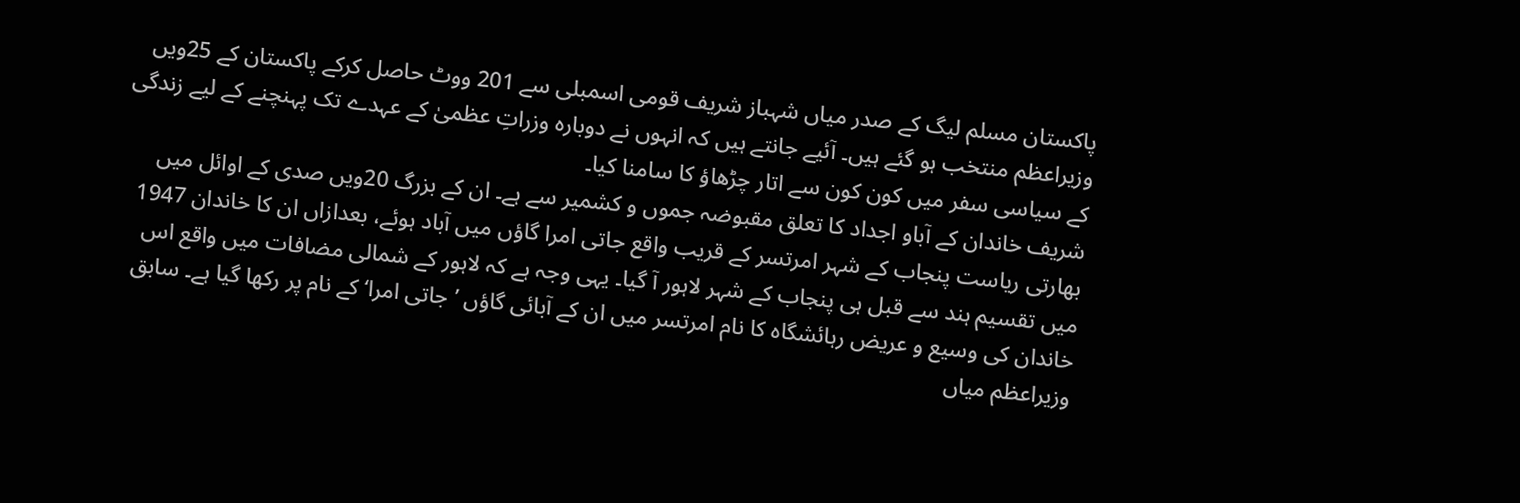پاکستان مسلم لیگ کے صدر میاں شہباز شریف قومی اسمبلی سے 201 ووٹ حاصل کرکے پاکستان کے 25ویں وزیراعظم منتخب ہو گئے ہیں۔ آئیے جانتے ہیں کہ انہوں نے دوبارہ وزراتِ عظمیٰ کے عہدے تک پہنچنے کے لیے زندگی کے سیاسی سفر میں کون کون سے اتار چڑھاؤ کا سامنا کیا۔
شریف خاندان کے آباو اجداد کا تعلق مقبوضہ جموں و کشمیر سے ہے۔ ان کے بزرگ 20ویں صدی کے اوائل میں بھارتی ریاست پنجاب کے شہر امرتسر کے قریب واقع جاتی امرا گاؤں میں آباد ہوئے، بعدازاں ان کا خاندان 1947 میں تقسیم ہند سے قبل ہی پنجاب کے شہر لاہور آ گیا۔ یہی وجہ ہے کہ لاہور کے شمالی مضافات میں واقع اس خاندان کی وسیع و عریض رہائشگاہ کا نام امرتسر میں ان کے آبائی گاؤں ’جاتی امرا‘ کے نام پر رکھا گیا ہے۔ سابق وزیراعظم میاں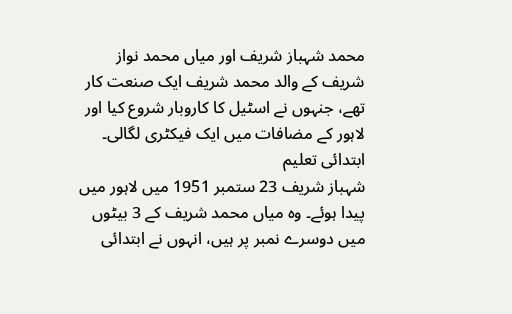محمد شہباز شریف اور میاں محمد نواز شریف کے والد محمد شریف ایک صنعت کار تھے، جنہوں نے اسٹیل کا کاروبار شروع کیا اور لاہور کے مضافات میں ایک فیکٹری لگالی۔
ابتدائی تعلیم
شہباز شریف 23 ستمبر 1951 میں لاہور میں پیدا ہوئے۔ وہ میاں محمد شریف کے 3 بیٹوں میں دوسرے نمبر پر ہیں، انہوں نے ابتدائی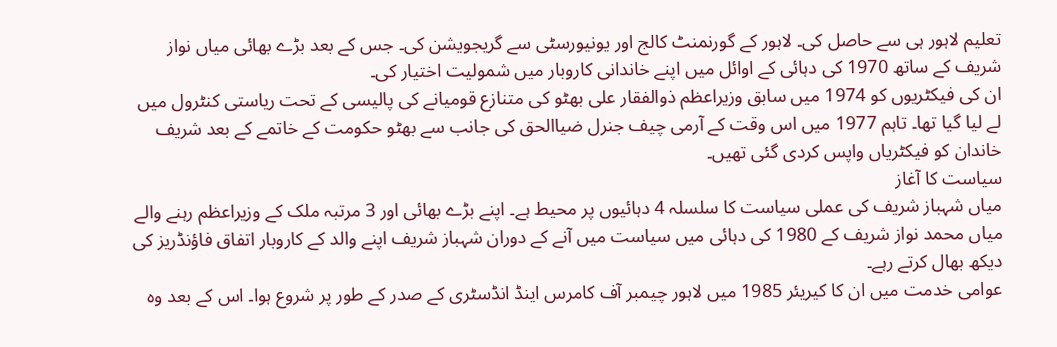تعلیم لاہور ہی سے حاصل کی۔ لاہور کے گورنمنٹ کالج اور یونیورسٹی سے گریجویشن کی۔ جس کے بعد بڑے بھائی میاں نواز شریف کے ساتھ 1970 کی دہائی کے اوائل میں اپنے خاندانی کاروبار میں شمولیت اختیار کی۔
ان کی فیکٹریوں کو 1974 میں سابق وزیراعظم ذوالفقار علی بھٹو کی متنازع قومیانے کی پالیسی کے تحت ریاستی کنٹرول میں لے لیا گیا تھا۔ تاہم 1977 میں اس وقت کے آرمی چیف جنرل ضیاالحق کی جانب سے بھٹو حکومت کے خاتمے کے بعد شریف خاندان کو فیکٹریاں واپس کردی گئی تھیں۔
سیاست کا آغاز
میاں شہباز شریف کی عملی سیاست کا سلسلہ 4 دہائیوں پر محیط ہے۔ اپنے بڑے بھائی اور 3 مرتبہ ملک کے وزیراعظم رہنے والے میاں محمد نواز شریف کے 1980 کی دہائی میں سیاست میں آنے کے دوران شہباز شریف اپنے والد کے کاروبار اتفاق فاؤنڈریز کی دیکھ بھال کرتے رہے۔
عوامی خدمت میں ان کا کیریئر 1985 میں لاہور چیمبر آف کامرس اینڈ انڈسٹری کے صدر کے طور پر شروع ہوا۔ اس کے بعد وہ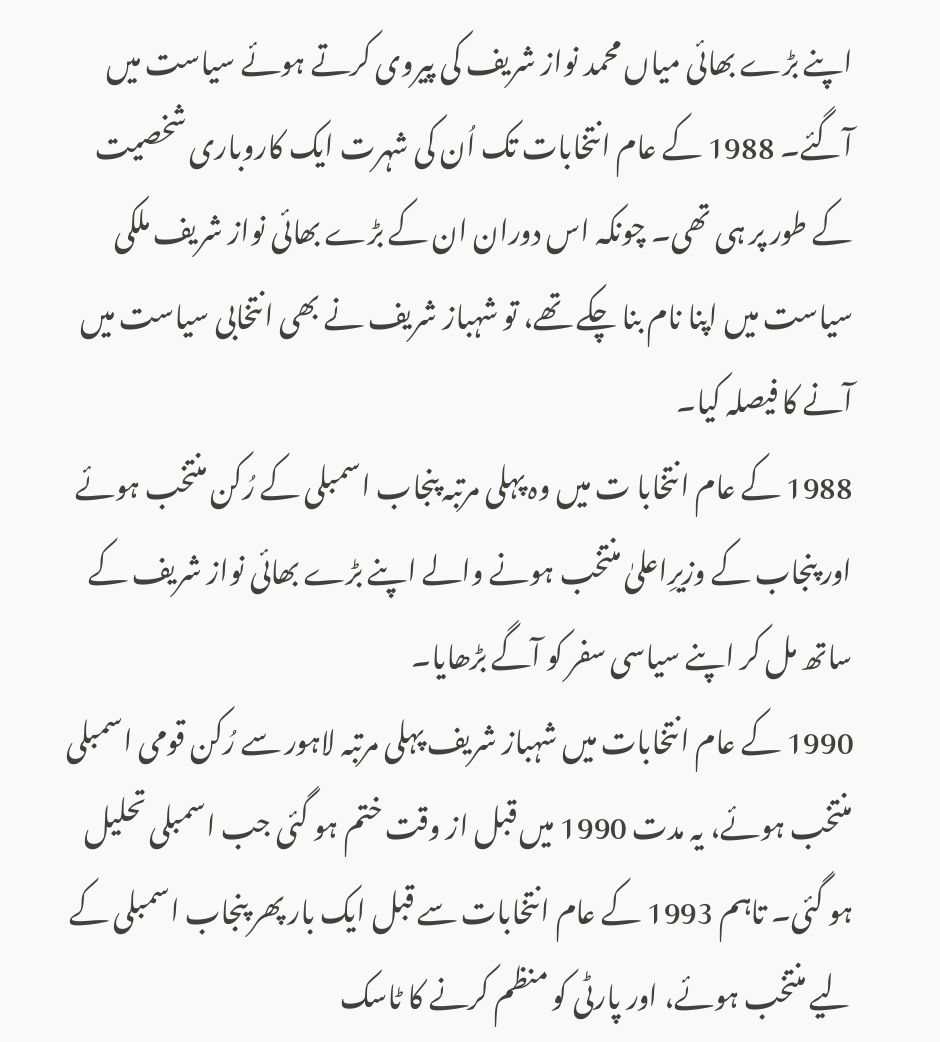اپنے بڑے بھائی میاں محمد نواز شریف کی پیروی کرتے ہوئے سیاست میں آگئے۔ 1988 کے عام انتخابات تک اُن کی شہرت ایک کاروباری شخصیت کے طور پر ہی تھی۔ چونکہ اس دوران ان کے بڑے بھائی نواز شریف ملکی سیاست میں اپنا نام بنا چکے تھے، تو شہباز شریف نے بھی انتخابی سیاست میں آنے کا فیصلہ کیا۔
1988 کے عام انتخابا ت میں وہ پہلی مرتبہ پنجاب اسمبلی کے رُکن منتخب ہوئے اور پنجاب کے وزیرِاعلیٰ منتخب ہونے والے اپنے بڑے بھائی نواز شریف کے ساتھ مل کر اپنے سیاسی سفر کو آگے بڑھایا۔
1990 کے عام انتخابات میں شہباز شریف پہلی مرتبہ لاہور سے رُکن قومی اسمبلی منتخب ہوئے، یہ مدت 1990 میں قبل از وقت ختم ہو گئی جب اسمبلی تحلیل ہو گئی۔ تاہم 1993 کے عام انتخابات سے قبل ایک بار پھر پنجاب اسمبلی کے لیے منتخب ہوئے، اور پارٹی کو منظم کرنے کا ٹاسک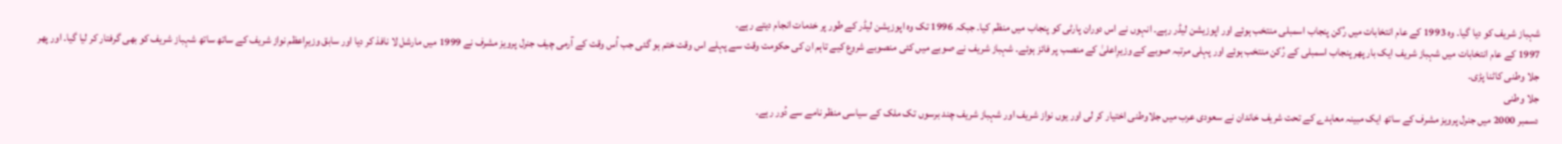شہباز شریف کو دیا گیا۔ وہ 1993 کے عام انتخابات میں رُکن پنجاب اسمبلی منتخب ہوئے اور اپوزیشن لیڈر رہے۔ انہوں نے اس دوران پارٹی کو پنجاب میں منظم کیا۔ جبکہ 1996 تک وہ اپوزیشن لیڈر کے طور پر خدمات انجام دیتے رہے۔
1997 کے عام انتخابات میں شہباز شریف ایک بار پھر پنجاب اسمبلی کے رُکن منتخب ہوئے اور پہلی مرتبہ صوبے کے وزیرِاعلیٰ کے منصب پر فائز ہوئے۔ شہباز شریف نے صوبے میں کئی منصوبے شروع کیے تاہم ان کی حکومت وقت سے پہلے اس وقت ختم ہو گئی جب اُس وقت کے آرمی چیف جنرل پرویز مشرف نے 1999 میں مارشل لا نافذ کر دیا اور سابق وزیرِاعظم نواز شریف کے ساتھ ساتھ شہباز شریف کو بھی گرفتار کر لیا گیا۔ اور پھر جلا وطنی کاٹنا پڑی۔
جلا وطنی
دسمبر 2000 میں جنرل پرویز مشرف کے ساتھ ایک مبینہ معاہدے کے تحت شریف خاندان نے سعودی عرب میں جلاوطنی اختیار کر لی اور یوں نواز شریف اور شہباز شریف چند برسوں تک ملک کے سیاسی منظر نامے سے دُور رہے۔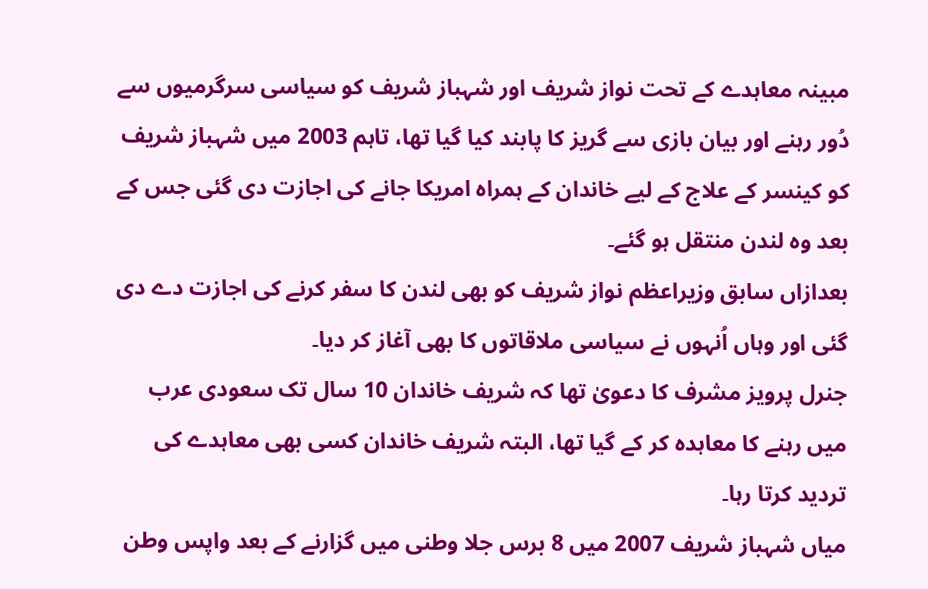مبینہ معاہدے کے تحت نواز شریف اور شہباز شریف کو سیاسی سرگرمیوں سے دُور رہنے اور بیان بازی سے گریز کا پابند کیا گیا تھا، تاہم 2003 میں شہباز شریف کو کینسر کے علاج کے لیے خاندان کے ہمراہ امریکا جانے کی اجازت دی گئی جس کے بعد وہ لندن منتقل ہو گئے۔
بعدازاں سابق وزیراعظم نواز شریف کو بھی لندن کا سفر کرنے کی اجازت دے دی گئی اور وہاں اُنہوں نے سیاسی ملاقاتوں کا بھی آغاز کر دیا۔
جنرل پرویز مشرف کا دعویٰ تھا کہ شریف خاندان 10 سال تک سعودی عرب میں رہنے کا معاہدہ کر کے گیا تھا، البتہ شریف خاندان کسی بھی معاہدے کی تردید کرتا رہا۔
میاں شہباز شریف 2007 میں 8 برس جلا وطنی میں گزارنے کے بعد واپس وطن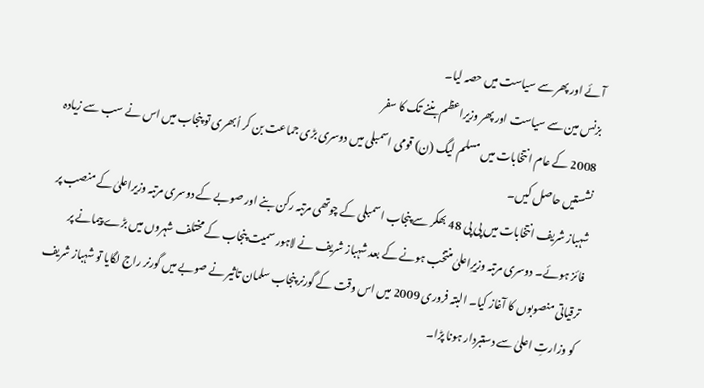آئے اور پھر سے سیاست میں حصہ لیا۔
بزنس مین سے سیاست اور پھر وزیراعظم بننے تک کا سفر
2008 کے عام انتخابات میں مسلم لیگ (ن) قومی اسمبلی میں دوسری بڑی جماعت بن کر اُبھری تو پنجاب میں اس نے سب سے زیادہ نشستیں حاصل کیں۔
شہباز شریف انتخابات میں پی پی 48 بھکر سے پنجاب اسمبلی کے چوتھی مرتبہ رکن بنے اور صوبے کے دوسری مرتبہ وزیراعلیٰ کے منصب پر فائز ہوئے۔ دوسری مرتبہ وزیرِاعلیٰ منتخب ہونے کے بعد شہباز شریف نے لاہور سمیت پنجاب کے مختلف شہروں میں بڑے پیمانے پر ترقیاتی منصوبوں کا آغاز کیا۔ البتہ فروری 2009 میں اس وقت کے گورنر پنجاب سلمان تاثیر نے صوبے میں گورنر راج لگایا تو شہباز شریف کو وزارتِ اعلیٰ سے دستبردار ہونا پڑا۔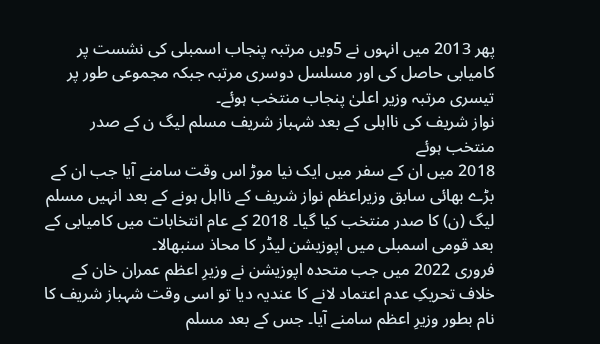پھر 2013 میں انہوں نے 5ویں مرتبہ پنجاب اسمبلی کی نشست پر کامیابی حاصل کی اور مسلسل دوسری مرتبہ جبکہ مجموعی طور پر تیسری مرتبہ وزیر اعلیٰ پنجاب منتخب ہوئے۔
نواز شریف کی نااہلی کے بعد شہباز شریف مسلم لیگ ن کے صدر منتخب ہوئے
2018 میں ان کے سفر میں ایک نیا موڑ اس وقت سامنے آیا جب ان کے بڑے بھائی سابق وزیراعظم نواز شریف کے نااہل ہونے کے بعد انہیں مسلم لیگ (ن) کا صدر منتخب کیا گیا۔ 2018 کے عام انتخابات میں کامیابی کے بعد قومی اسمبلی میں اپوزیشن لیڈر کا محاذ سنبھالا۔
فروری 2022 میں جب متحدہ اپوزیشن نے وزیرِ اعظم عمران خان کے خلاف تحریکِ عدم اعتماد لانے کا عندیہ دیا تو اسی وقت شہباز شریف کا نام بطور وزیرِ اعظم سامنے آیا۔ جس کے بعد مسلم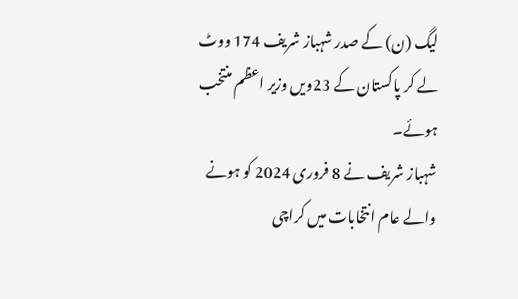لیگ (ن) کے صدر شہباز شریف 174 ووٹ لے کر پاکستان کے 23ویں وزیر اعظم منتخب ہوئے۔
شہباز شریف نے 8 فروری 2024 کو ہونے والے عام انتخابات میں کراچی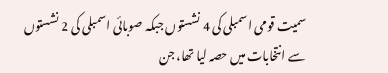سمیت قومی اسمبلی کی 4 نشستوں جبکہ صوبائی اسمبلی کی 2 نشستوں سے انتخابات میں حصہ لیا تھا، جن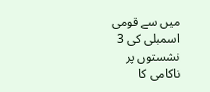میں سے قومی اسمبلی کی 3 نشستوں پر ناکامی کا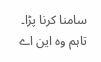سامنا کرنا پڑا۔ تاہم وہ این اے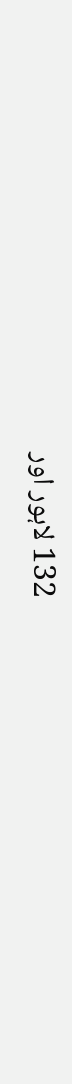132 لاہور اور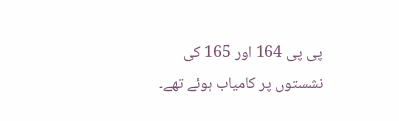پی پی 164 اور 165 کی نشستوں پر کامیاب ہوئے تھے۔